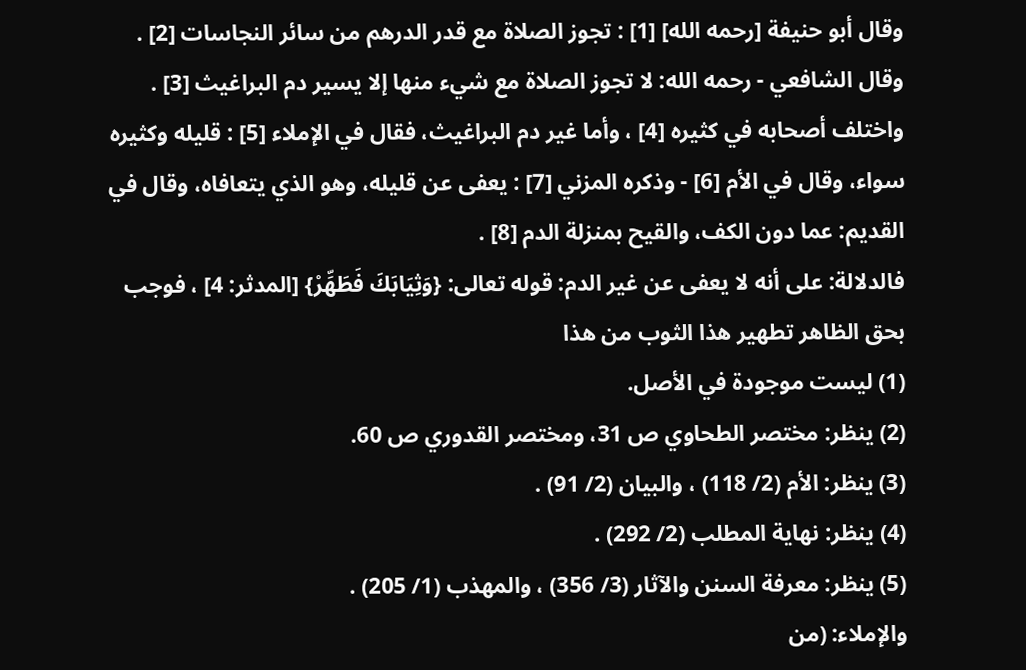وقال أبو حنيفة [رحمه الله] [1] : تجوز الصلاة مع قدر الدرهم من سائر النجاسات [2] .
وقال الشافعي - رحمه الله: لا تجوز الصلاة مع شيء منها إلا يسير دم البراغيث [3] . واختلف أصحابه في كثيره [4] ، وأما غير دم البراغيث، فقال في الإملاء [5] : قليله وكثيره سواء، وقال في الأم [6] - وذكره المزني [7] : يعفى عن قليله، وهو الذي يتعافاه، وقال في القديم: عما دون الكف، والقيح بمنزلة الدم [8] .
فالدلالة: على أنه لا يعفى عن غير الدم: قوله تعالى: {وَثِيَابَكَ فَطَهِّرْ} [المدثر: 4] ، فوجب بحق الظاهر تطهير هذا الثوب من هذا
(1) ليست موجودة في الأصل.
(2) ينظر: مختصر الطحاوي ص 31، ومختصر القدوري ص 60.
(3) ينظر: الأم (2/ 118) ، والبيان (2/ 91) .
(4) ينظر: نهاية المطلب (2/ 292) .
(5) ينظر: معرفة السنن والآثار (3/ 356) ، والمهذب (1/ 205) .
والإملاء: (من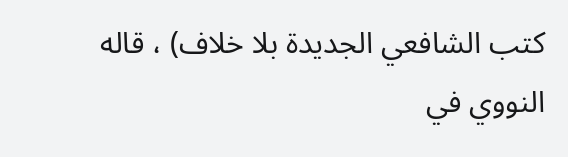كتب الشافعي الجديدة بلا خلاف) ، قاله النووي في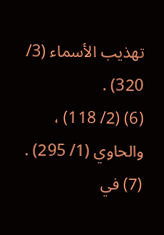تهذيب الأسماء (3/ 320) .
(6) (2/ 118) ، والحاوي (1/ 295) .
(7) في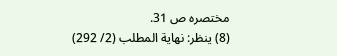مختصره ص 31.
(8) ينظر: نهاية المطلب (2/ 292)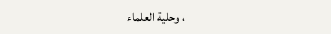، وحلية العلماء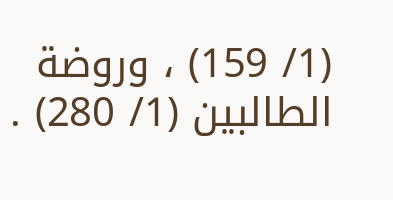(1/ 159) ، وروضة الطالبين (1/ 280) .